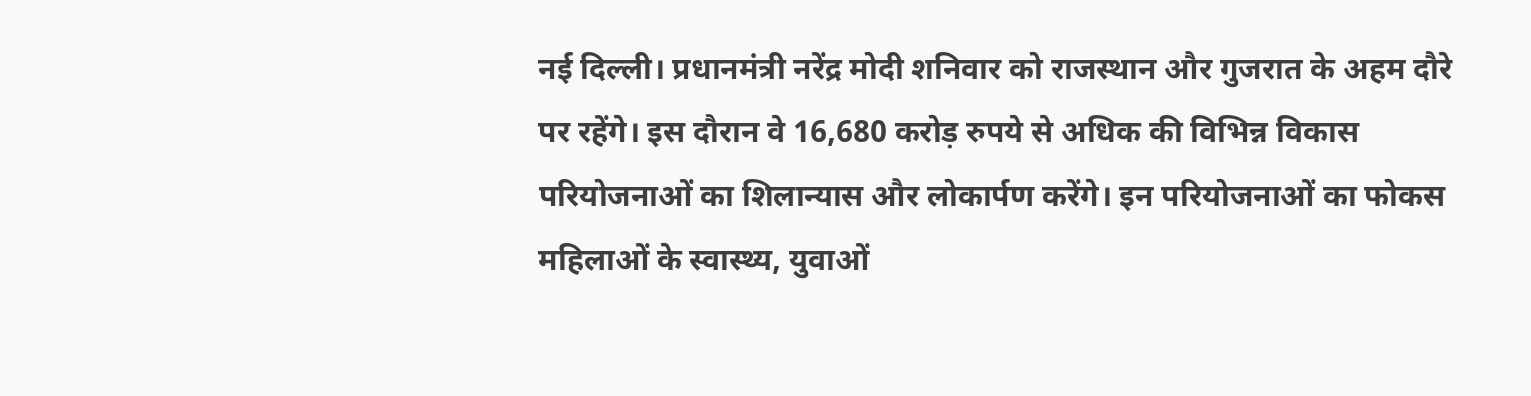नई दिल्ली। प्रधानमंत्री नरेंद्र मोदी शनिवार को राजस्थान और गुजरात के अहम दौरे पर रहेंगे। इस दौरान वे 16,680 करोड़ रुपये से अधिक की विभिन्न विकास परियोजनाओं का शिलान्यास और लोकार्पण करेंगे। इन परियोजनाओं का फोकस महिलाओं के स्वास्थ्य, युवाओं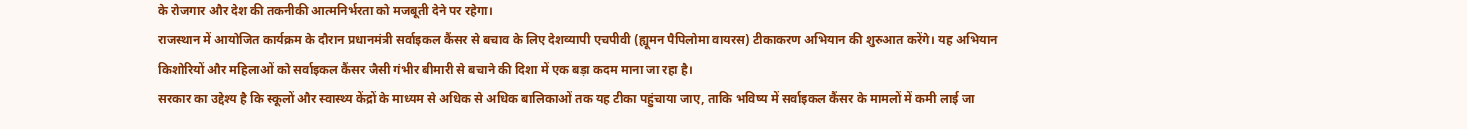के रोजगार और देश की तकनीकी आत्मनिर्भरता को मजबूती देने पर रहेगा।
राजस्थान में आयोजित कार्यक्रम के दौरान प्रधानमंत्री सर्वाइकल कैंसर से बचाव के लिए देशव्यापी एचपीवी (ह्यूमन पैपिलोमा वायरस) टीकाकरण अभियान की शुरुआत करेंगे। यह अभियान किशोरियों और महिलाओं को सर्वाइकल कैंसर जैसी गंभीर बीमारी से बचाने की दिशा में एक बड़ा कदम माना जा रहा है।
सरकार का उद्देश्य है कि स्कूलों और स्वास्थ्य केंद्रों के माध्यम से अधिक से अधिक बालिकाओं तक यह टीका पहुंचाया जाए, ताकि भविष्य में सर्वाइकल कैंसर के मामलों में कमी लाई जा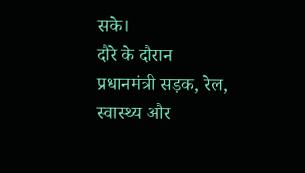सके।
दौरे के दौरान प्रधानमंत्री सड़क, रेल, स्वास्थ्य और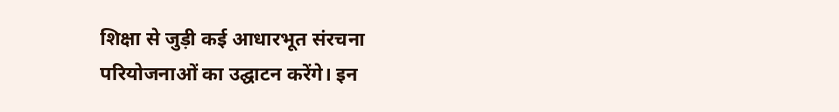शिक्षा से जुड़ी कई आधारभूत संरचना परियोजनाओं का उद्घाटन करेंगे। इन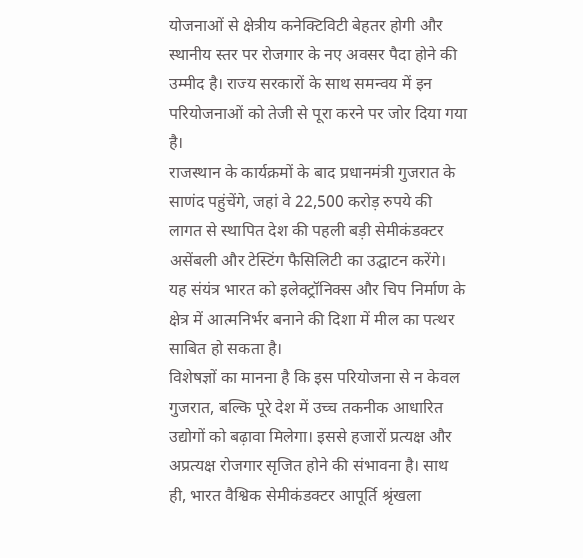योजनाओं से क्षेत्रीय कनेक्टिविटी बेहतर होगी और स्थानीय स्तर पर रोजगार के नए अवसर पैदा होने की उम्मीद है। राज्य सरकारों के साथ समन्वय में इन परियोजनाओं को तेजी से पूरा करने पर जोर दिया गया है।
राजस्थान के कार्यक्रमों के बाद प्रधानमंत्री गुजरात के साणंद पहुंचेंगे, जहां वे 22,500 करोड़ रुपये की लागत से स्थापित देश की पहली बड़ी सेमीकंडक्टर असेंबली और टेस्टिंग फैसिलिटी का उद्घाटन करेंगे। यह संयंत्र भारत को इलेक्ट्रॉनिक्स और चिप निर्माण के क्षेत्र में आत्मनिर्भर बनाने की दिशा में मील का पत्थर साबित हो सकता है।
विशेषज्ञों का मानना है कि इस परियोजना से न केवल गुजरात, बल्कि पूरे देश में उच्च तकनीक आधारित उद्योगों को बढ़ावा मिलेगा। इससे हजारों प्रत्यक्ष और अप्रत्यक्ष रोजगार सृजित होने की संभावना है। साथ ही, भारत वैश्विक सेमीकंडक्टर आपूर्ति श्रृंखला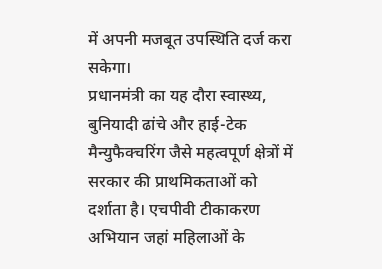में अपनी मजबूत उपस्थिति दर्ज करा सकेगा।
प्रधानमंत्री का यह दौरा स्वास्थ्य, बुनियादी ढांचे और हाई-टेक मैन्युफैक्चरिंग जैसे महत्वपूर्ण क्षेत्रों में सरकार की प्राथमिकताओं को दर्शाता है। एचपीवी टीकाकरण अभियान जहां महिलाओं के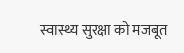स्वास्थ्य सुरक्षा को मजबूत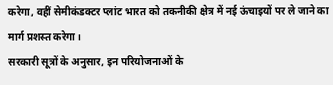करेगा, वहीं सेमीकंडक्टर प्लांट भारत को तकनीकी क्षेत्र में नई ऊंचाइयों पर ले जाने का मार्ग प्रशस्त करेगा।
सरकारी सूत्रों के अनुसार, इन परियोजनाओं के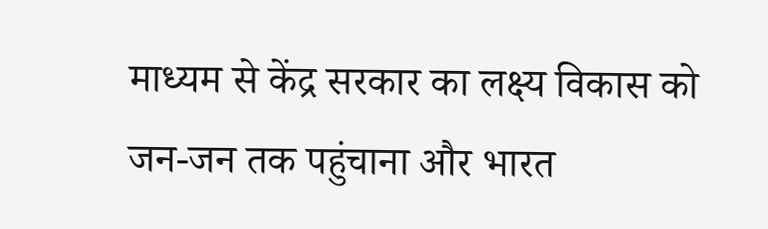माध्यम से केंद्र सरकार का लक्ष्य विकास को जन-जन तक पहुंचाना और भारत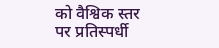को वैश्विक स्तर पर प्रतिस्पर्धी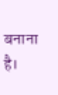बनाना है।